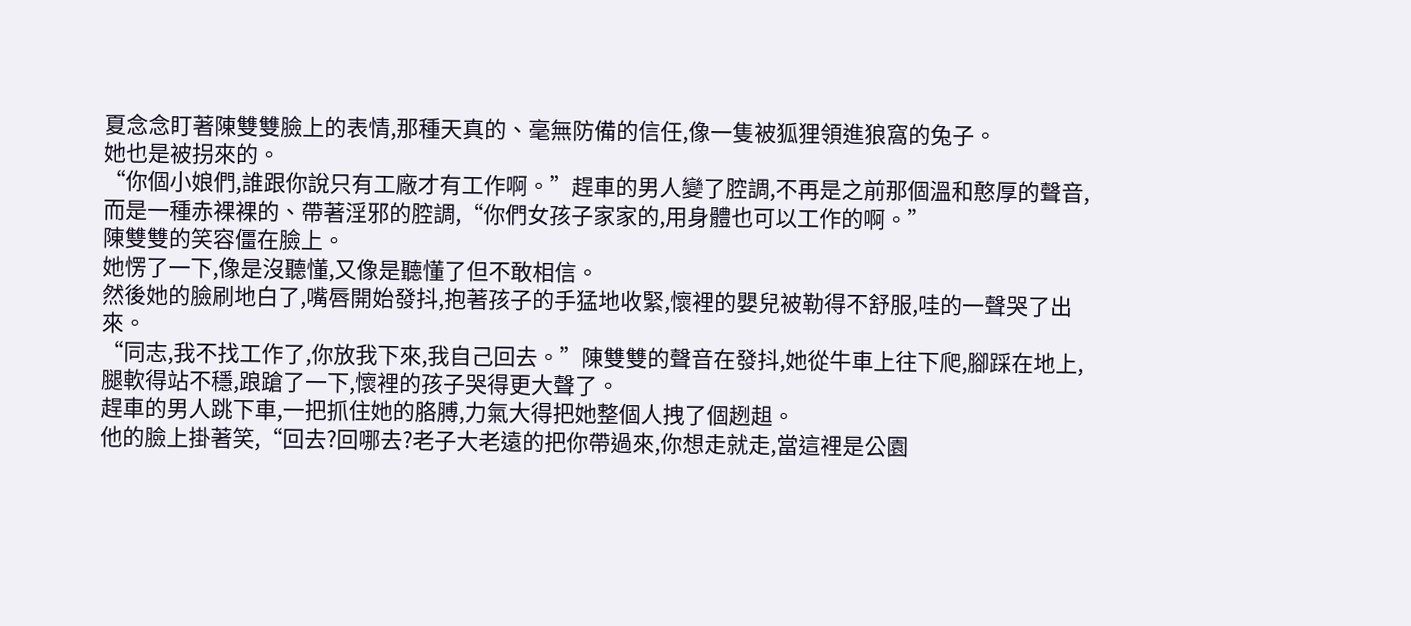夏念念盯著陳雙雙臉上的表情,那種天真的、毫無防備的信任,像一隻被狐狸領進狼窩的兔子。
她也是被拐來的。
“你個小娘們,誰跟你說只有工廠才有工作啊。”趕車的男人變了腔調,不再是之前那個溫和憨厚的聲音,而是一種赤裸裸的、帶著淫邪的腔調,“你們女孩子家家的,用身體也可以工作的啊。”
陳雙雙的笑容僵在臉上。
她愣了一下,像是沒聽懂,又像是聽懂了但不敢相信。
然後她的臉刷地白了,嘴唇開始發抖,抱著孩子的手猛地收緊,懷裡的嬰兒被勒得不舒服,哇的一聲哭了出來。
“同志,我不找工作了,你放我下來,我自己回去。”陳雙雙的聲音在發抖,她從牛車上往下爬,腳踩在地上,腿軟得站不穩,踉蹌了一下,懷裡的孩子哭得更大聲了。
趕車的男人跳下車,一把抓住她的胳膊,力氣大得把她整個人拽了個趔趄。
他的臉上掛著笑,“回去?回哪去?老子大老遠的把你帶過來,你想走就走,當這裡是公園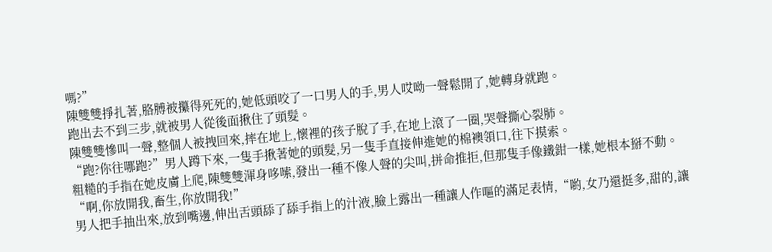嗎?”
陳雙雙掙扎著,胳膊被攥得死死的,她低頭咬了一口男人的手,男人哎呦一聲鬆開了,她轉身就跑。
跑出去不到三步,就被男人從後面揪住了頭髮。
陳雙雙慘叫一聲,整個人被拽回來,摔在地上,懷裡的孩子脫了手,在地上滾了一圈,哭聲撕心裂肺。
“跑?你往哪跑?”男人蹲下來,一隻手揪著她的頭髮,另一隻手直接伸進她的棉襖領口,往下摸索。
粗糙的手指在她皮膚上爬,陳雙雙渾身哆嗦,發出一種不像人聲的尖叫,拼命推拒,但那隻手像鐵鉗一樣,她根本掰不動。
“啊,你放開我,畜生,你放開我!”
男人把手抽出來,放到嘴邊,伸出舌頭舔了舔手指上的汁液,臉上露出一種讓人作嘔的滿足表情,“喲,女乃還挺多,甜的,讓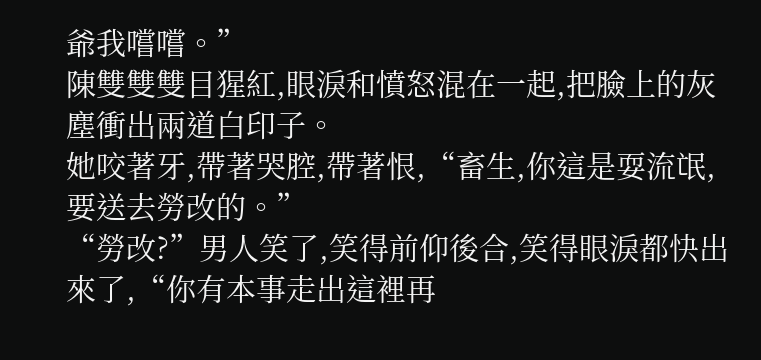爺我嚐嚐。”
陳雙雙雙目猩紅,眼淚和憤怒混在一起,把臉上的灰塵衝出兩道白印子。
她咬著牙,帶著哭腔,帶著恨,“畜生,你這是耍流氓,要送去勞改的。”
“勞改?”男人笑了,笑得前仰後合,笑得眼淚都快出來了,“你有本事走出這裡再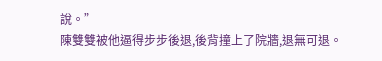說。”
陳雙雙被他逼得步步後退,後背撞上了院牆,退無可退。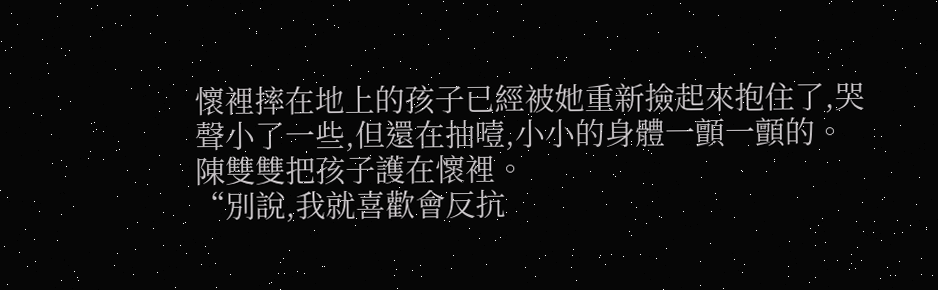懷裡摔在地上的孩子已經被她重新撿起來抱住了,哭聲小了一些,但還在抽噎,小小的身體一顫一顫的。
陳雙雙把孩子護在懷裡。
“別說,我就喜歡會反抗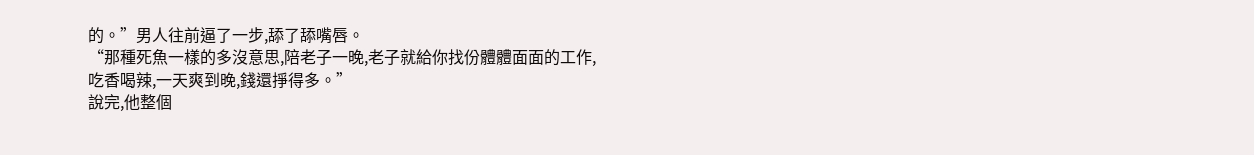的。”男人往前逼了一步,舔了舔嘴唇。
“那種死魚一樣的多沒意思,陪老子一晚,老子就給你找份體體面面的工作,吃香喝辣,一天爽到晚,錢還掙得多。”
說完,他整個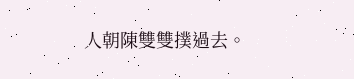人朝陳雙雙撲過去。